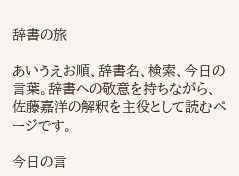辞書の旅

あいうえお順、辞書名、検索、今日の言葉。辞書への敬意を持ちながら、佐藤嘉洋の解釈を主役として読むページです。

今日の言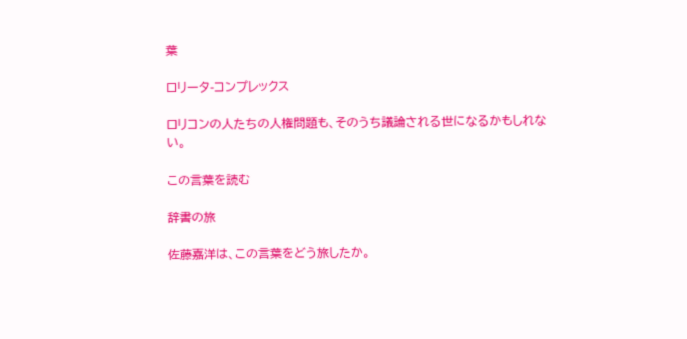葉

ロリータ-コンプレックス

ロリコンの人たちの人権問題も、そのうち議論される世になるかもしれない。

この言葉を読む

辞書の旅

佐藤嘉洋は、この言葉をどう旅したか。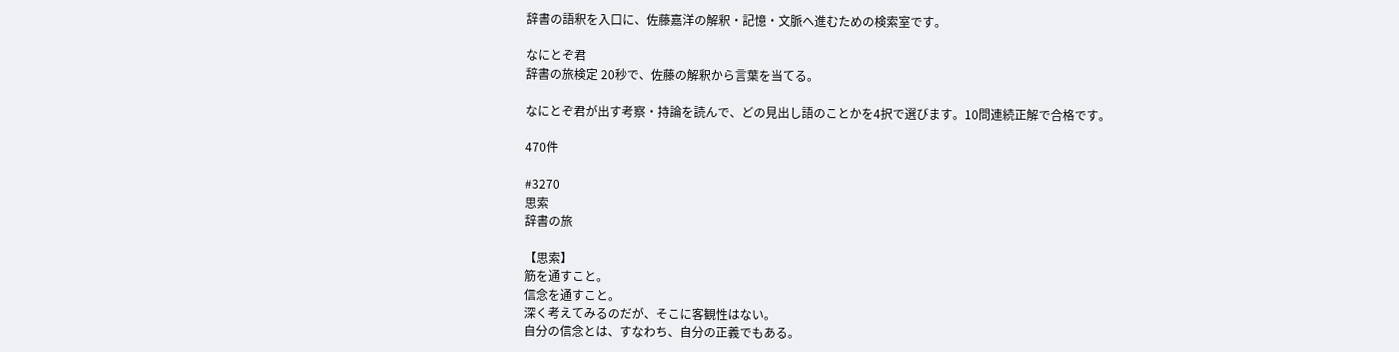辞書の語釈を入口に、佐藤嘉洋の解釈・記憶・文脈へ進むための検索室です。

なにとぞ君
辞書の旅検定 20秒で、佐藤の解釈から言葉を当てる。

なにとぞ君が出す考察・持論を読んで、どの見出し語のことかを4択で選びます。10問連続正解で合格です。

470件

#3270
思索
辞書の旅

【思索】
筋を通すこと。
信念を通すこと。
深く考えてみるのだが、そこに客観性はない。
自分の信念とは、すなわち、自分の正義でもある。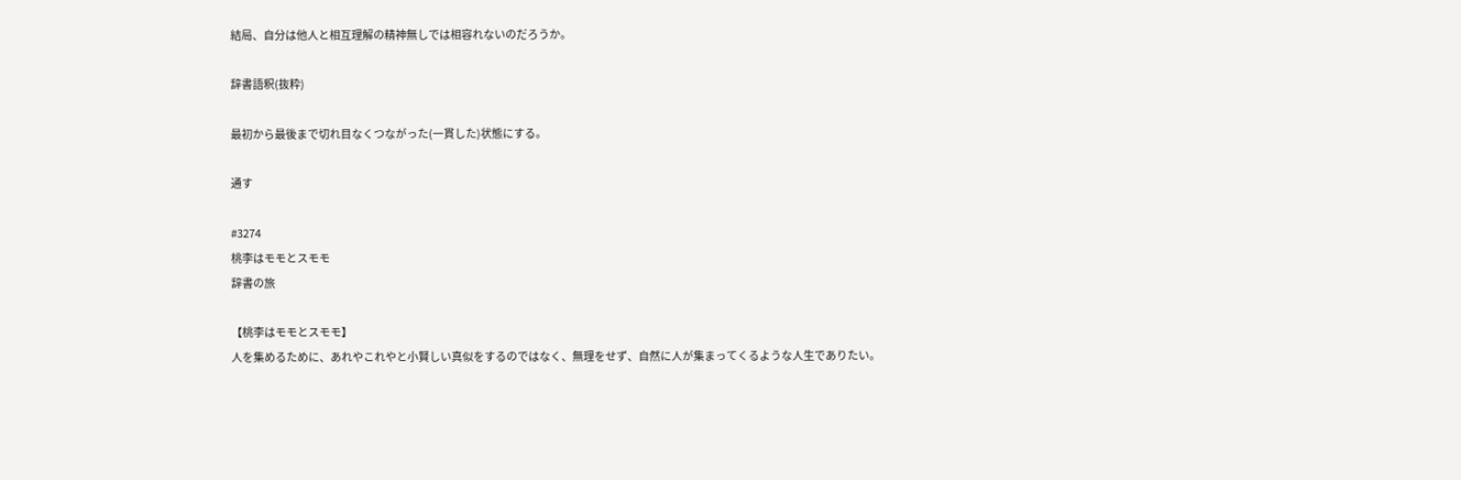結局、自分は他人と相互理解の精神無しでは相容れないのだろうか。

辞書語釈(抜粋)

最初から最後まで切れ目なくつながった(一貫した)状態にする。

通す

#3274
桃李はモモとスモモ
辞書の旅

【桃李はモモとスモモ】
人を集めるために、あれやこれやと小賢しい真似をするのではなく、無理をせず、自然に人が集まってくるような人生でありたい。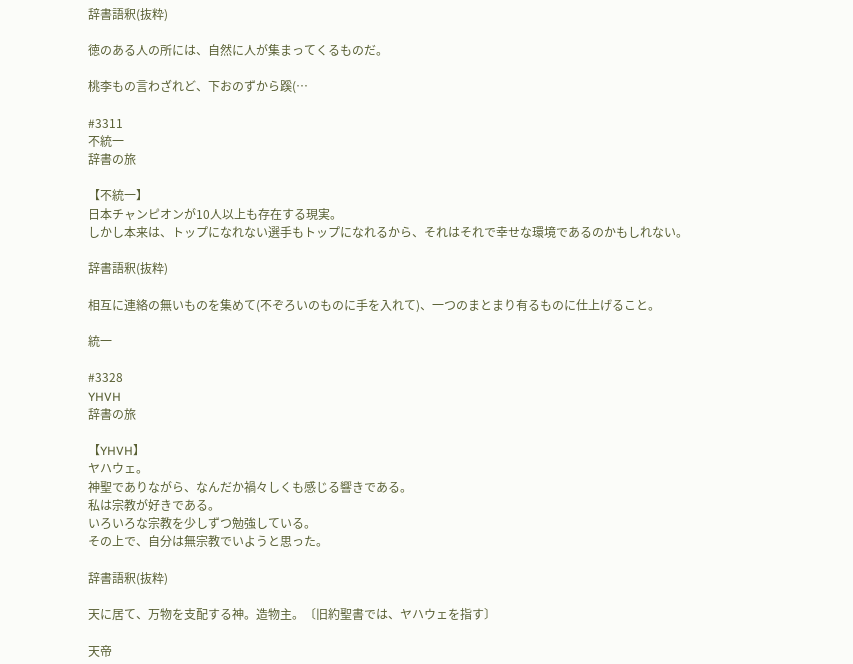辞書語釈(抜粋)

徳のある人の所には、自然に人が集まってくるものだ。

桃李もの言わざれど、下おのずから蹊(…

#3311
不統一
辞書の旅

【不統一】
日本チャンピオンが10人以上も存在する現実。
しかし本来は、トップになれない選手もトップになれるから、それはそれで幸せな環境であるのかもしれない。

辞書語釈(抜粋)

相互に連絡の無いものを集めて(不ぞろいのものに手を入れて)、一つのまとまり有るものに仕上げること。

統一

#3328
YHVH
辞書の旅

【YHVH】
ヤハウェ。
神聖でありながら、なんだか禍々しくも感じる響きである。
私は宗教が好きである。
いろいろな宗教を少しずつ勉強している。
その上で、自分は無宗教でいようと思った。

辞書語釈(抜粋)

天に居て、万物を支配する神。造物主。〔旧約聖書では、ヤハウェを指す〕

天帝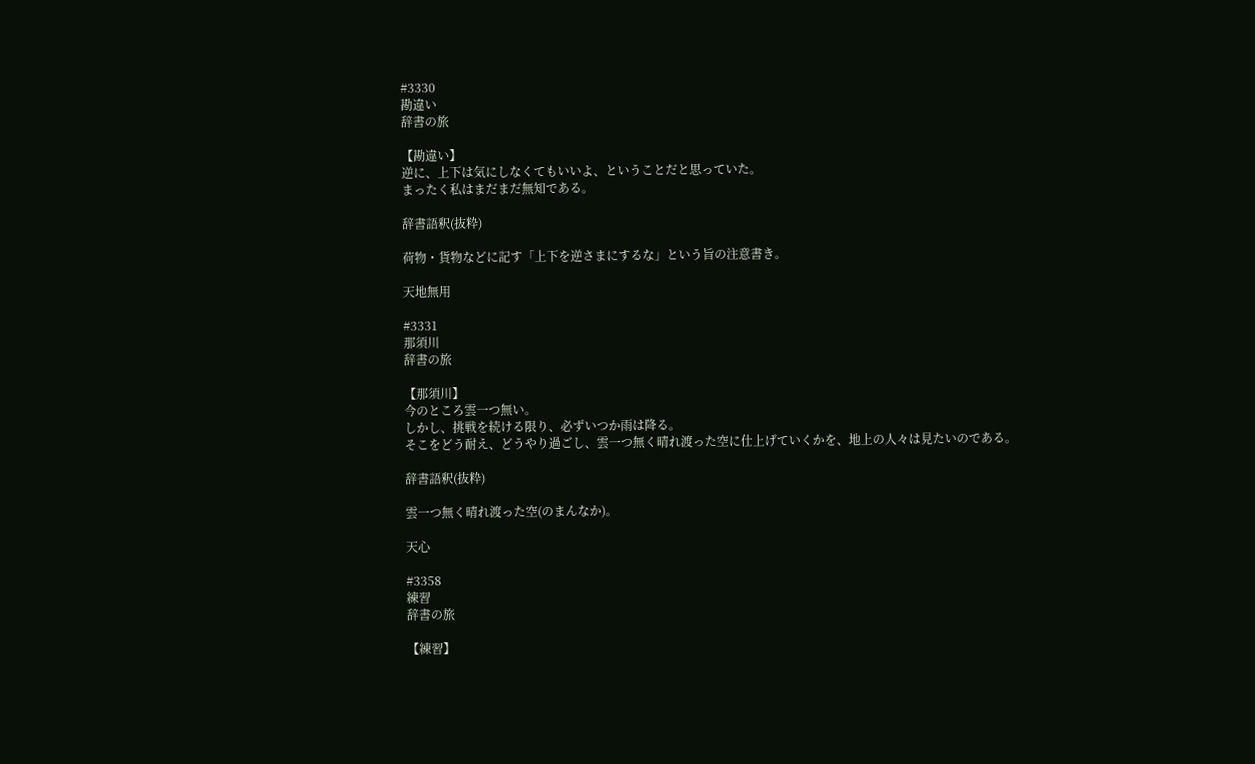#3330
勘違い
辞書の旅

【勘違い】
逆に、上下は気にしなくてもいいよ、ということだと思っていた。
まったく私はまだまだ無知である。

辞書語釈(抜粋)

荷物・貨物などに記す「上下を逆さまにするな」という旨の注意書き。

天地無用

#3331
那須川
辞書の旅

【那須川】
今のところ雲一つ無い。
しかし、挑戦を続ける限り、必ずいつか雨は降る。
そこをどう耐え、どうやり過ごし、雲一つ無く晴れ渡った空に仕上げていくかを、地上の人々は見たいのである。

辞書語釈(抜粋)

雲一つ無く晴れ渡った空(のまんなか)。

天心

#3358
練習
辞書の旅

【練習】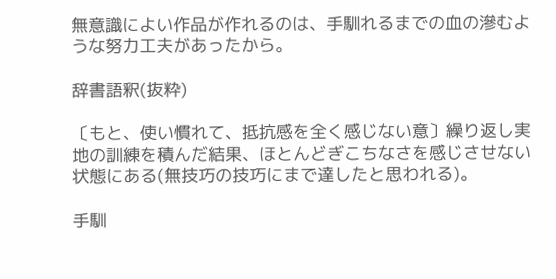無意識によい作品が作れるのは、手馴れるまでの血の滲むような努力工夫があったから。

辞書語釈(抜粋)

〔もと、使い慣れて、抵抗感を全く感じない意〕繰り返し実地の訓練を積んだ結果、ほとんどぎこちなさを感じさせない状態にある(無技巧の技巧にまで達したと思われる)。

手馴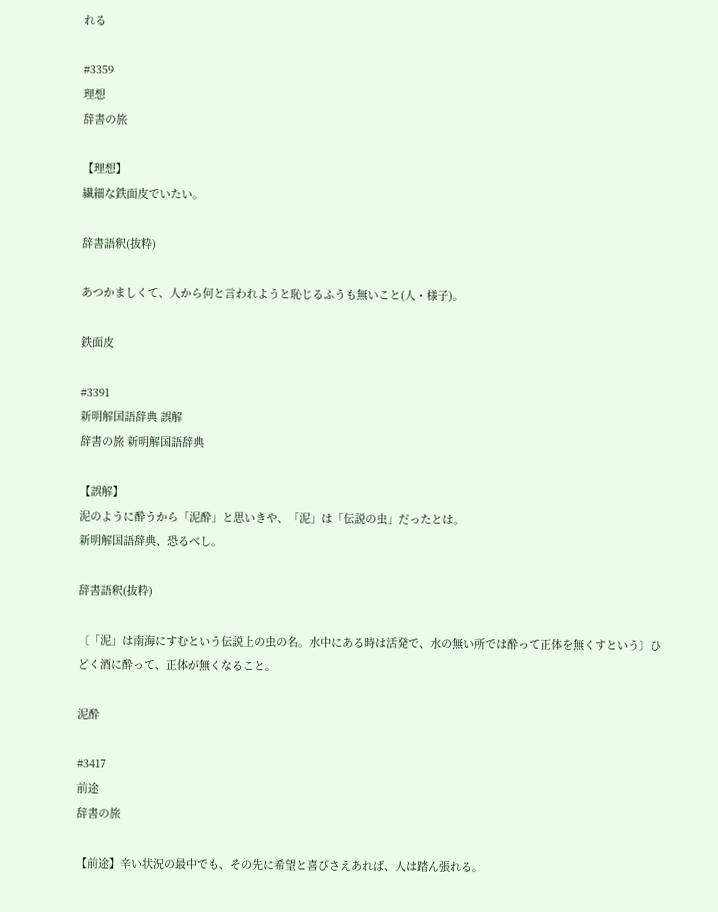れる

#3359
理想
辞書の旅

【理想】
繊細な鉄面皮でいたい。

辞書語釈(抜粋)

あつかましくて、人から何と言われようと恥じるふうも無いこと(人・様子)。

鉄面皮

#3391
新明解国語辞典 誤解
辞書の旅 新明解国語辞典

【誤解】
泥のように酔うから「泥酔」と思いきや、「泥」は「伝説の虫」だったとは。
新明解国語辞典、恐るべし。

辞書語釈(抜粋)

〔「泥」は南海にすむという伝説上の虫の名。水中にある時は活発で、水の無い所では酔って正体を無くすという〕ひどく酒に酔って、正体が無くなること。

泥酔

#3417
前途
辞書の旅

【前途】辛い状況の最中でも、その先に希望と喜びさえあれば、人は踏ん張れる。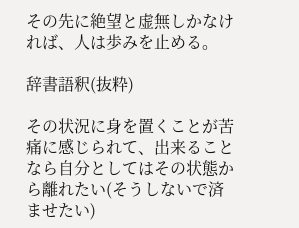その先に絶望と虚無しかなければ、人は歩みを止める。

辞書語釈(抜粋)

その状況に身を置くことが苦痛に感じられて、出来ることなら自分としてはその状態から離れたい(そうしないで済ませたい)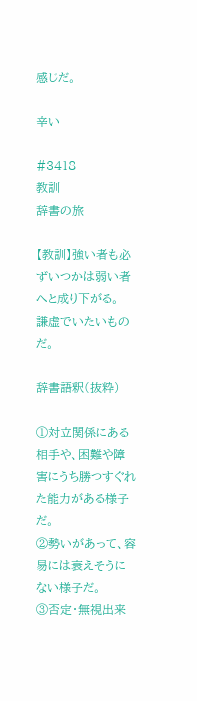感じだ。

辛い

#3418
教訓
辞書の旅

【教訓】強い者も必ずいつかは弱い者へと成り下がる。
謙虚でいたいものだ。

辞書語釈(抜粋)

①対立関係にある相手や、困難や障害にうち勝つすぐれた能力がある様子だ。
②勢いがあって、容易には衰えそうにない様子だ。
③否定・無視出来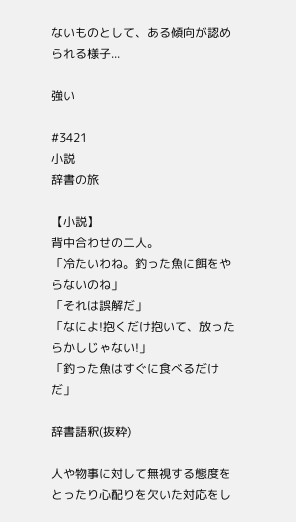ないものとして、ある傾向が認められる様子...

強い

#3421
小説
辞書の旅

【小説】
背中合わせの二人。
「冷たいわね。釣った魚に餌をやらないのね」
「それは誤解だ」
「なによ!抱くだけ抱いて、放ったらかしじゃない!」
「釣った魚はすぐに食べるだけだ」

辞書語釈(抜粋)

人や物事に対して無視する態度をとったり心配りを欠いた対応をし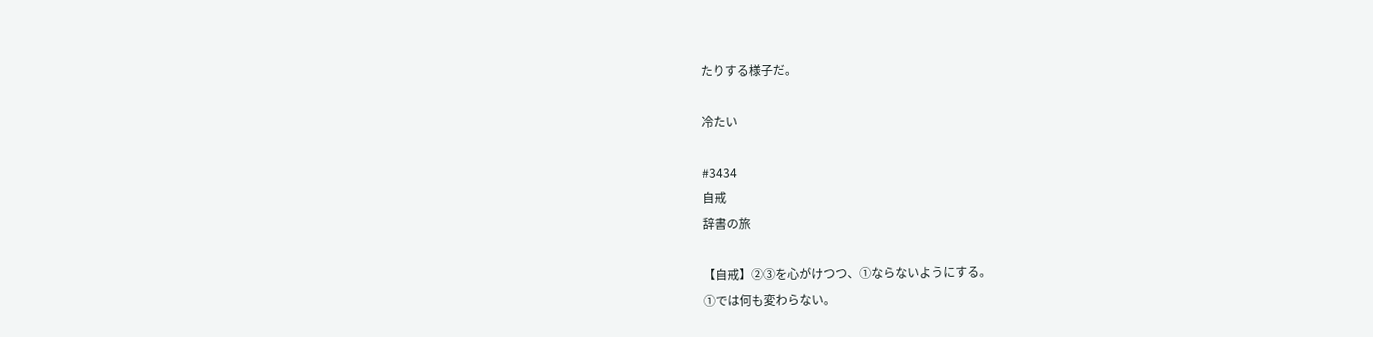たりする様子だ。

冷たい

#3434
自戒
辞書の旅

【自戒】②③を心がけつつ、①ならないようにする。
①では何も変わらない。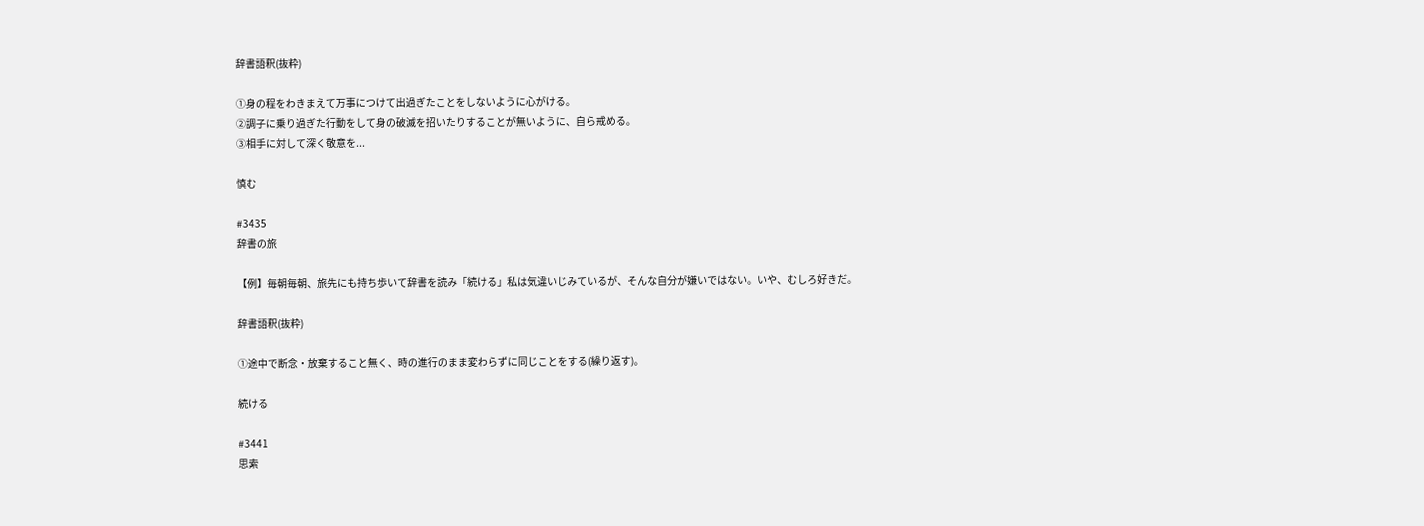辞書語釈(抜粋)

①身の程をわきまえて万事につけて出過ぎたことをしないように心がける。
②調子に乗り過ぎた行動をして身の破滅を招いたりすることが無いように、自ら戒める。
③相手に対して深く敬意を...

慎む

#3435
辞書の旅

【例】毎朝毎朝、旅先にも持ち歩いて辞書を読み「続ける」私は気違いじみているが、そんな自分が嫌いではない。いや、むしろ好きだ。

辞書語釈(抜粋)

①途中で断念・放棄すること無く、時の進行のまま変わらずに同じことをする(繰り返す)。

続ける

#3441
思索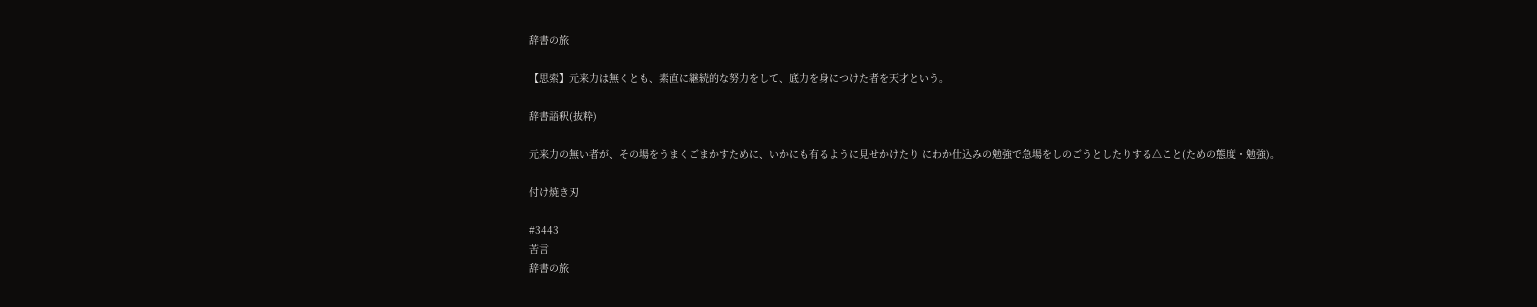辞書の旅

【思索】元来力は無くとも、素直に継続的な努力をして、底力を身につけた者を天才という。

辞書語釈(抜粋)

元来力の無い者が、その場をうまくごまかすために、いかにも有るように見せかけたり にわか仕込みの勉強で急場をしのごうとしたりする△こと(ための態度・勉強)。

付け焼き刃

#3443
苦言
辞書の旅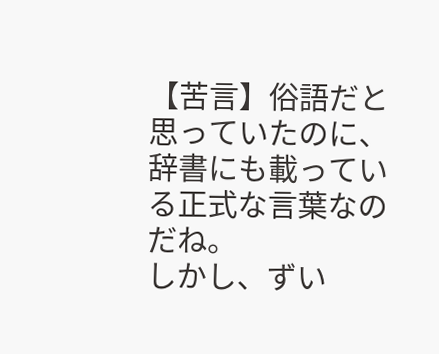【苦言】俗語だと思っていたのに、辞書にも載っている正式な言葉なのだね。
しかし、ずい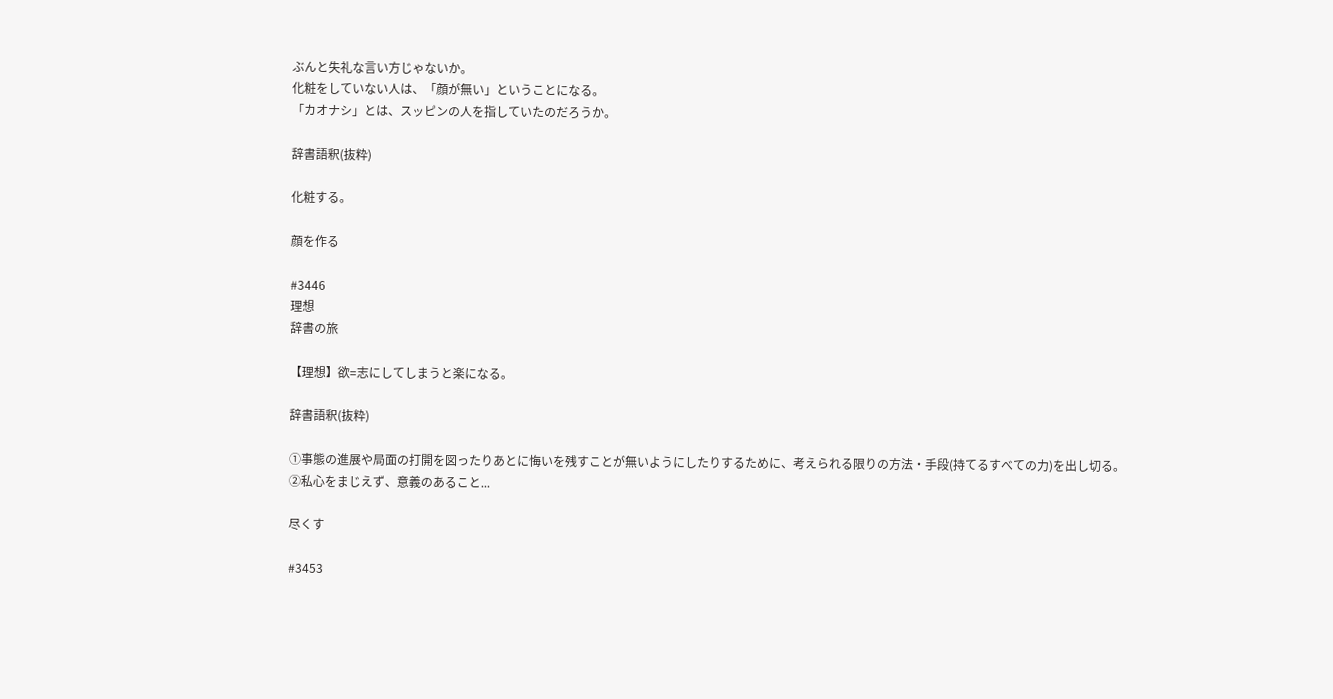ぶんと失礼な言い方じゃないか。
化粧をしていない人は、「顔が無い」ということになる。
「カオナシ」とは、スッピンの人を指していたのだろうか。

辞書語釈(抜粋)

化粧する。

顔を作る

#3446
理想
辞書の旅

【理想】欲=志にしてしまうと楽になる。

辞書語釈(抜粋)

①事態の進展や局面の打開を図ったりあとに悔いを残すことが無いようにしたりするために、考えられる限りの方法・手段(持てるすべての力)を出し切る。
②私心をまじえず、意義のあること...

尽くす

#3453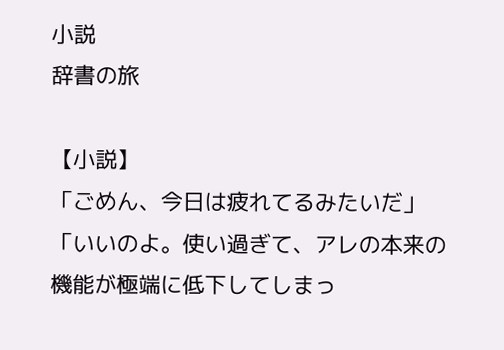小説
辞書の旅

【小説】
「ごめん、今日は疲れてるみたいだ」
「いいのよ。使い過ぎて、アレの本来の機能が極端に低下してしまっ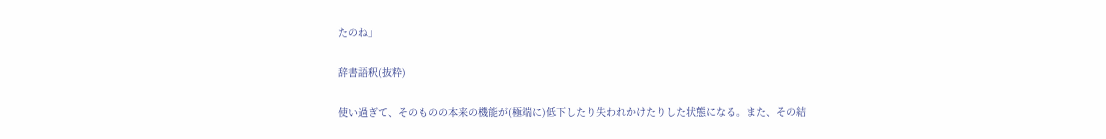たのね」

辞書語釈(抜粋)

使い過ぎて、そのものの本来の機能が(極端に)低下したり失われかけたりした状態になる。また、その結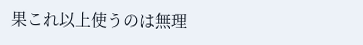果これ以上使うのは無理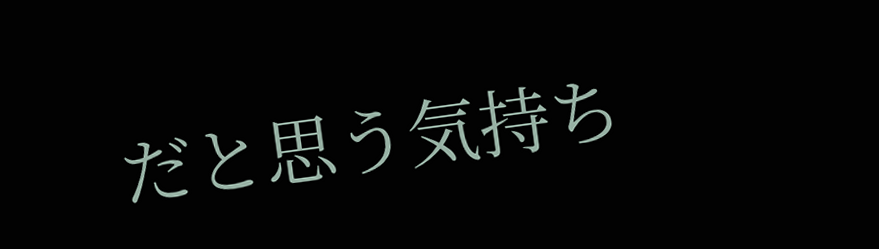だと思う気持ち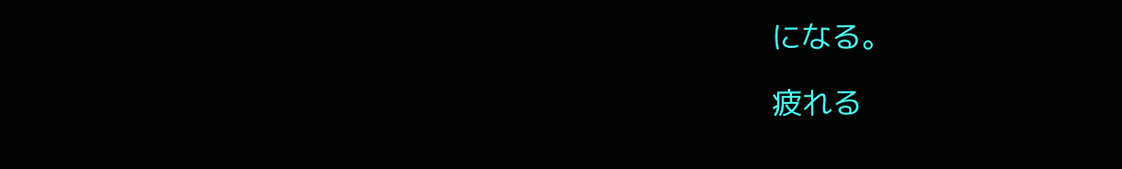になる。

疲れる